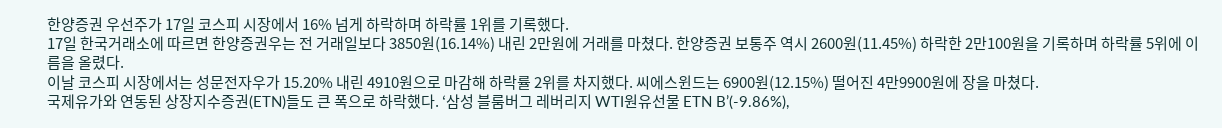한양증권 우선주가 17일 코스피 시장에서 16% 넘게 하락하며 하락률 1위를 기록했다.
17일 한국거래소에 따르면 한양증권우는 전 거래일보다 3850원(16.14%) 내린 2만원에 거래를 마쳤다. 한양증권 보통주 역시 2600원(11.45%) 하락한 2만100원을 기록하며 하락률 5위에 이름을 올렸다.
이날 코스피 시장에서는 성문전자우가 15.20% 내린 4910원으로 마감해 하락률 2위를 차지했다. 씨에스윈드는 6900원(12.15%) 떨어진 4만9900원에 장을 마쳤다.
국제유가와 연동된 상장지수증권(ETN)들도 큰 폭으로 하락했다. ‘삼성 블룸버그 레버리지 WTI원유선물 ETN B’(-9.86%),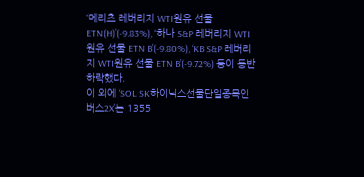‘메리츠 레버리지 WTI원유 선물 ETN(H)’(-9.83%), ‘하나 S&P 레버리지 WTI원유 선물 ETN B’(-9.80%), ‘KB S&P 레버리지 WTI원유 선물 ETN B’(-9.72%) 등이 동반 하락했다.
이 외에 ‘SOL SK하이닉스선물단일종목인버스2X’는 1355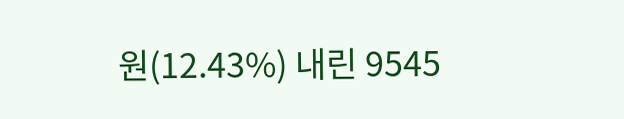원(12.43%) 내린 9545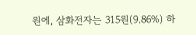원에, 삼화전자는 315원(9.86%) 하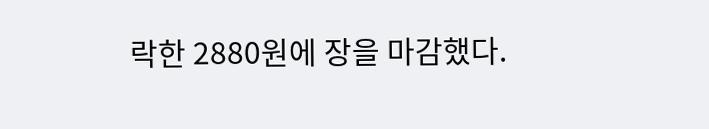락한 2880원에 장을 마감했다.